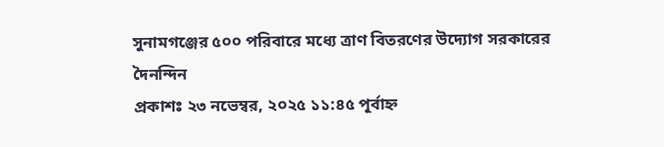সুনামগঞ্জের ৫০০ পরিবারে মধ্যে ত্রাণ বিতরণের উদ্যোগ সরকারের
দৈনন্দিন
প্রকাশঃ ২৩ নভেম্বর, ২০২৫ ১১:৪৫ পূর্বাহ্ন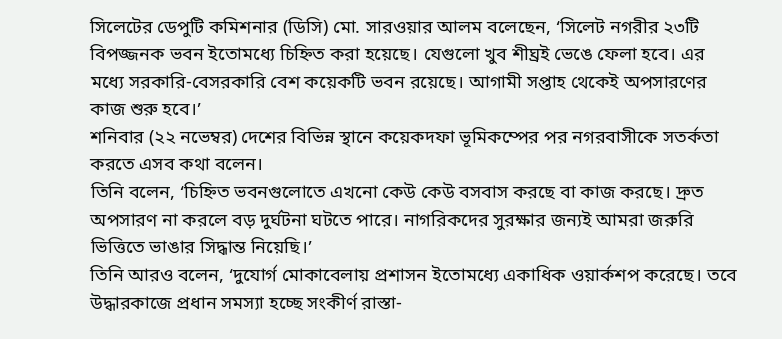সিলেটের ডেপুটি কমিশনার (ডিসি) মো. সারওয়ার আলম বলেছেন, ‘সিলেট নগরীর ২৩টি বিপজ্জনক ভবন ইতোমধ্যে চিহ্নিত করা হয়েছে। যেগুলো খুব শীঘ্রই ভেঙে ফেলা হবে। এর মধ্যে সরকারি-বেসরকারি বেশ কয়েকটি ভবন রয়েছে। আগামী সপ্তাহ থেকেই অপসারণের কাজ শুরু হবে।’
শনিবার (২২ নভেম্বর) দেশের বিভিন্ন স্থানে কয়েকদফা ভূমিকম্পের পর নগরবাসীকে সতর্কতা করতে এসব কথা বলেন।
তিনি বলেন, ‘চিহ্নিত ভবনগুলোতে এখনো কেউ কেউ বসবাস করছে বা কাজ করছে। দ্রুত অপসারণ না করলে বড় দুর্ঘটনা ঘটতে পারে। নাগরিকদের সুরক্ষার জন্যই আমরা জরুরি ভিত্তিতে ভাঙার সিদ্ধান্ত নিয়েছি।’
তিনি আরও বলেন, ‘দুযোর্গ মোকাবেলায় প্রশাসন ইতোমধ্যে একাধিক ওয়ার্কশপ করেছে। তবে উদ্ধারকাজে প্রধান সমস্যা হচ্ছে সংকীর্ণ রাস্তা-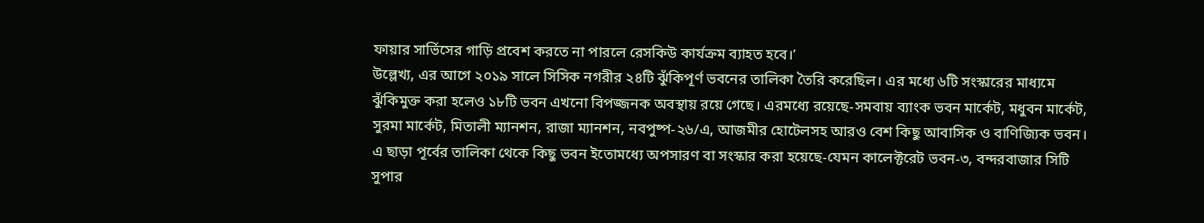ফায়ার সার্ভিসের গাড়ি প্রবেশ করতে না পারলে রেসকিউ কার্যক্রম ব্যাহত হবে।’
উল্লেখ্য, এর আগে ২০১৯ সালে সিসিক নগরীর ২৪টি ঝুঁকিপূর্ণ ভবনের তালিকা তৈরি করেছিল। এর মধ্যে ৬টি সংস্কারের মাধ্যমে ঝুঁকিমুক্ত করা হলেও ১৮টি ভবন এখনো বিপজ্জনক অবস্থায় রয়ে গেছে। এরমধ্যে রয়েছে-সমবায় ব্যাংক ভবন মার্কেট, মধুবন মার্কেট, সুরমা মার্কেট, মিতালী ম্যানশন, রাজা ম্যানশন, নবপুষ্প-২৬/এ, আজমীর হোটেলসহ আরও বেশ কিছু আবাসিক ও বাণিজ্যিক ভবন। এ ছাড়া পূর্বের তালিকা থেকে কিছু ভবন ইতোমধ্যে অপসারণ বা সংস্কার করা হয়েছে-যেমন কালেক্টরেট ভবন-৩, বন্দরবাজার সিটি সুপার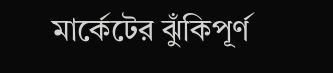মার্কেটের ঝুঁকিপূর্ণ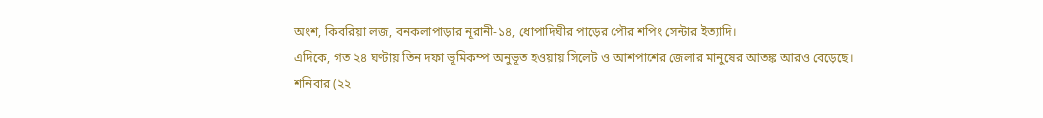অংশ, কিবরিয়া লজ, বনকলাপাড়ার নূরানী-১৪, ধোপাদিঘীর পাড়ের পৌর শপিং সেন্টার ইত্যাদি।
এদিকে, গত ২৪ ঘণ্টায় তিন দফা ভূমিকম্প অনুভূত হওয়ায় সিলেট ও আশপাশের জেলার মানুষের আতঙ্ক আরও বেড়েছে।
শনিবার (২২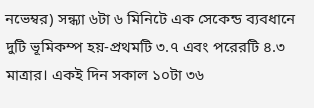নভেম্বর) সন্ধ্যা ৬টা ৬ মিনিটে এক সেকেন্ড ব্যবধানে দুটি ভূমিকম্প হয়-প্রথমটি ৩.৭ এবং পরেরটি ৪.৩ মাত্রার। একই দিন সকাল ১০টা ৩৬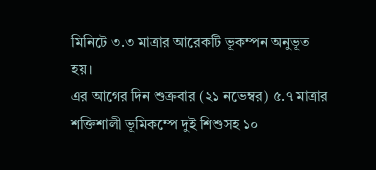মিনিটে ৩.৩ মাত্রার আরেকটি ভূকম্পন অনুভূত হয়।
এর আগের দিন শুক্রবার (২১ নভেম্বর) ৫.৭ মাত্রার শক্তিশালী ভূমিকম্পে দুই শিশুসহ ১০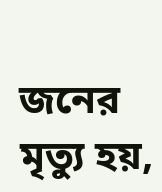জনের মৃত্যু হয়,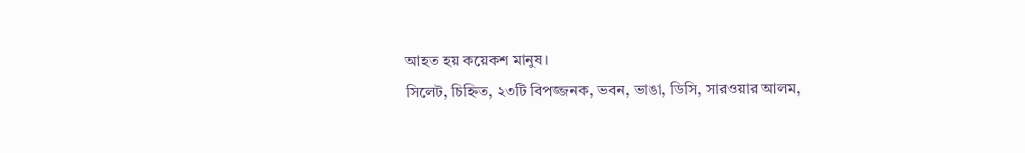আহত হয় কয়েকশ মানুষ।
সিলেট, চিহ্নিত, ২৩টি বিপজ্জনক, ভবন, ভাঙা, ডিসি, সারওয়ার আলম,